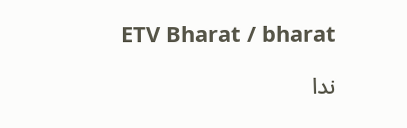ETV Bharat / bharat

ندا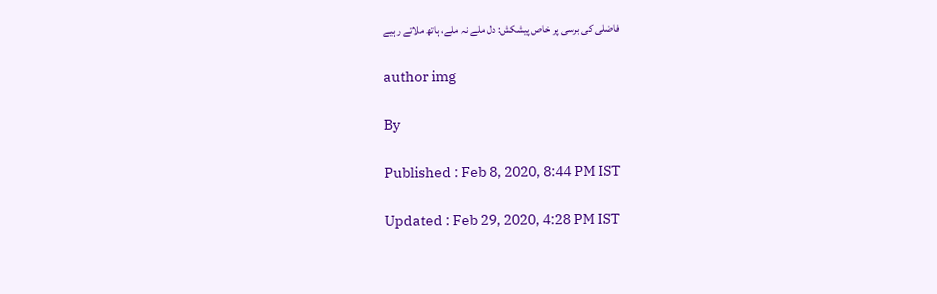فاضلی کی برسی پر خاص پیشکش: دل ملے نہ ملے، ہاتھ ملاتے رہیے

author img

By

Published : Feb 8, 2020, 8:44 PM IST

Updated : Feb 29, 2020, 4:28 PM IST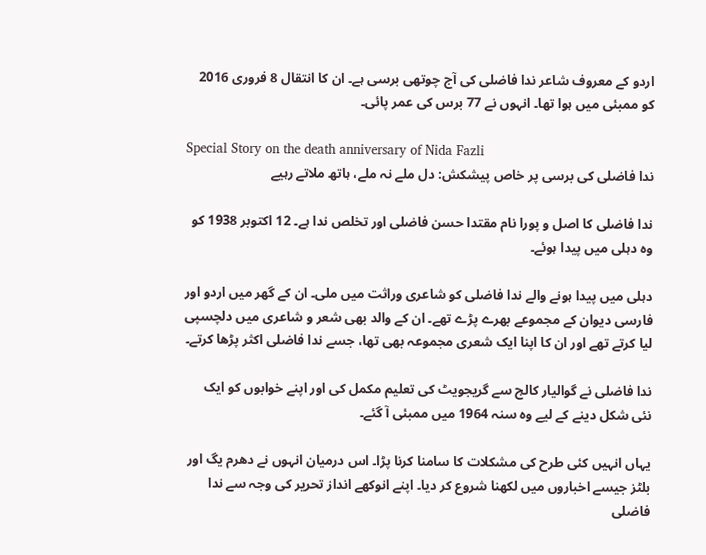اردو کے معروف شاعر ندا فاضلی کی آج چوتھی برسی ہے۔ ان کا انتقال 8 فروری 2016 کو ممبئی میں ہوا تھا۔ انہوں نے 77 برس کی عمر پائی۔

Special Story on the death anniversary of Nida Fazli
ندا فاضلی کی برسی پر خاص پیشکش: دل ملے نہ ملے، ہاتھ ملاتے رہیے

ندا فاضلی کا اصل و پورا نام مقتدا حسن فاضلی اور تخلص ندا ہے۔ 12 اکتوبر 1938 کو وہ دہلی میں پیدا ہوئے۔

دہلی میں پیدا ہونے والے ندا فاضلی کو شاعری وراثت میں ملی۔ ان کے گھر میں اردو اور فارسی دیوان کے مجموعے بھرے پڑے تھے۔ ان کے والد بھی شعر و شاعری میں دلچسپی لیا کرتے تھے اور ان کا اپنا ایک شعری مجموعہ بھی تھا، جسے ندا فاضلی اکثر پڑھا کرتے۔

ندا فاضلی نے گوالیار کالج سے گریجویٹ کی تعلیم مکمل کی اور اپنے خوابوں کو ایک نئی شکل دینے کے لیے وہ سنہ 1964 میں ممبئی آ گئے۔

یہاں انہیں کئی طرح کی مشکلات کا سامنا کرنا پڑا۔ اس درمیان انہوں نے دھرم يگ اور بلٹز جیسے اخباروں میں لکھنا شروع کر دیا۔ اپنے انوکھے انداز تحریر کی وجہ سے ندا فاضلی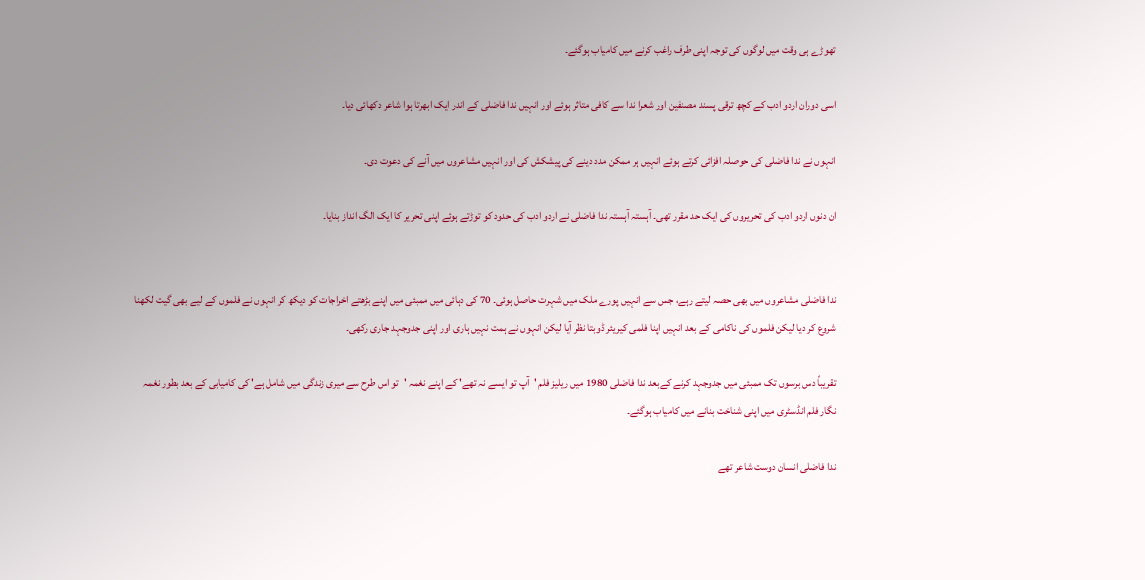تھوڑے ہی وقت میں لوگوں کی توجہ اپنی طرف راغب کرنے میں کامیاب ہوگئے۔

اسی دوران اردو ادب کے کچھ ترقی پسند مصنفین اور شعرا ندا سے کافی متاثر ہوئے اور انہیں ندا فاضلی کے اندر ایک ابھرتا ہوا شاعر دکھائی دیا۔

انہوں نے ندا فاضلی کی حوصلہ افزائی کرتے ہوئے انہیں ہر ممکن مدد دینے کی پیشکش کی اور انہیں مشاعروں میں آنے کی دعوت دی۔

ان دنوں اردو ادب کی تحریروں کی ایک حد مقرر تھی۔ آہستہ آہستہ ندا فاضلی نے اردو ادب کی حدود کو توڑتے ہوئے اپنی تحریر کا ایک الگ انداز بنایا۔


ندا فاضلی مشاعروں میں بھی حصہ لیتے رہے، جس سے انہیں پورے ملک میں شہرت حاصل ہوئی۔ 70 کی دہائی میں ممبئی میں اپنے بڑھتے اخراجات کو دیکھ کر انہوں نے فلموں کے لیے بھی گیت لکھنا شروع کر دیا لیکن فلموں کی ناکامی کے بعد انہیں اپنا فلمی کیریئر ڈوبتا نظر آیا لیکن انہوں نے ہمت نہیں ہاری اور اپنی جدوجہد جاری رکھی۔

تقریباً دس برسوں تک ممبئی میں جدوجہد کرنے کےبعد ندا فاضلی 1980 میں ریلیز فلم 'آپ تو ایسے نہ تھے' کے اپنے نغمہ 'تو اس طرح سے میری زندگی میں شامل ہے' کی کامیابی کے بعد بطور نغمہ نگار فلم انڈسٹری میں اپنی شناخت بنانے میں کامیاب ہوگئے۔

ندا فاضلی انسان دوست شاعر تھے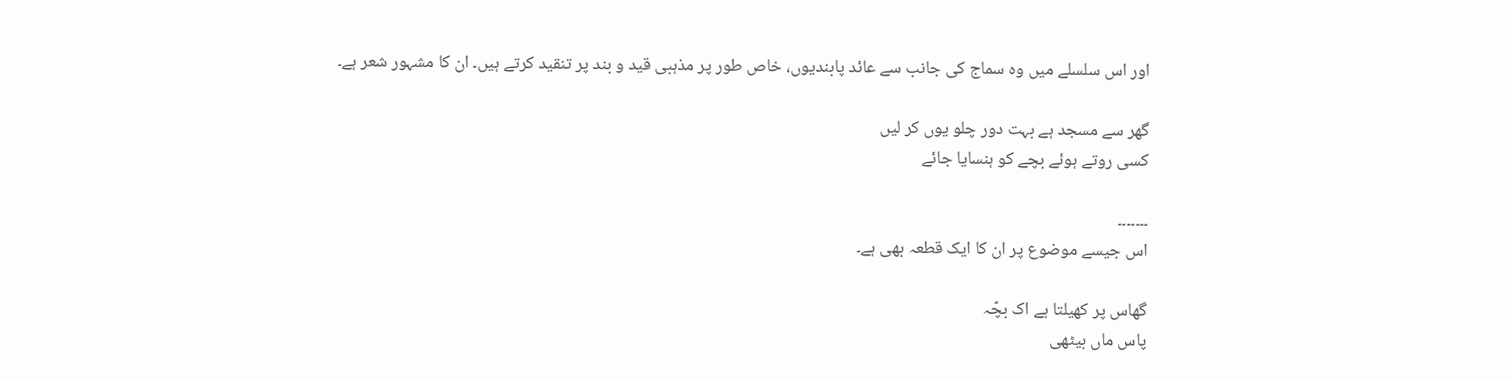اور اس سلسلے میں وہ سماج کی جانب سے عائد پابندیوں، خاص طور پر مذہبی قید و بند پر تنقید کرتے ہیں۔ ان کا مشہور شعر ہے۔

گھر سے مسجد ہے بہت دور چلو یوں کر لیں
کسی روتے ہوئے بچے کو ہنسایا جائے

۔۔۔۔۔۔۔
اس جیسے موضوع پر ان کا ایک قطعہ بھی ہے۔

گھاس پر کھیلتا ہے اک بچّہ
پاس ماں بیٹھی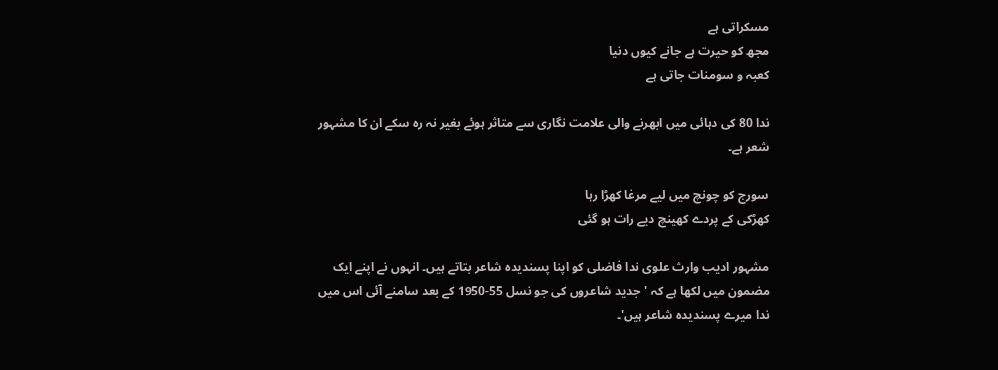مسکراتی ہے
مجھ کو حیرت ہے جانے کیوں دنیا
کعبہ و سومنات جاتی ہے

ندا 80 کی دہائی میں ابھرنے والی علامت نگاری سے متاثر ہوئے بغیر نہ رہ سکے ان کا مشہور شعر ہے۔

سورج کو چونچ میں لیے مرغا کھڑا رہا
کھڑکی کے پردے کھینچ دیے رات ہو گئی

مشہور ادیب وارث علوی ندا فاضلی کو اپنا پسندیدہ شاعر بتاتے ہیں۔ انہوں نے اپنے ایک مضمون میں لکھا ہے کہ 'جدید شاعروں کی جو نسل 55-1950 کے بعد سامنے آئی اس میں ندا میرے پسندیدہ شاعر ہیں'۔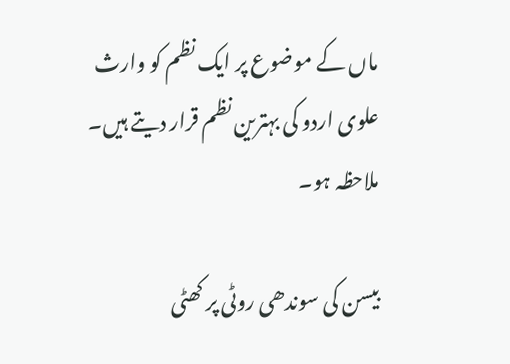ماں کے موضوع پر ایک نظم کو وارث علوی اردو کی بہترین نظم قرار دیتے ہیں۔ ملاحظہ ہو۔

بیسن کی سوندھی روٹی پر کھٹی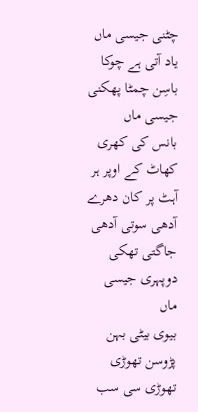چٹنی جیسی ماں
یاد آتی ہے چوکا باسِن چمٹا پھکنی جیسی ماں
بانس کی کھری کھاٹ کے اوپر ہر آہٹ پر کان دھرے
آدھی سوتی آدھی جاگتی تھکی دوپہری جیسی ماں
بیوی بیٹی بہن پڑوسن تھوڑی تھوڑی سی سب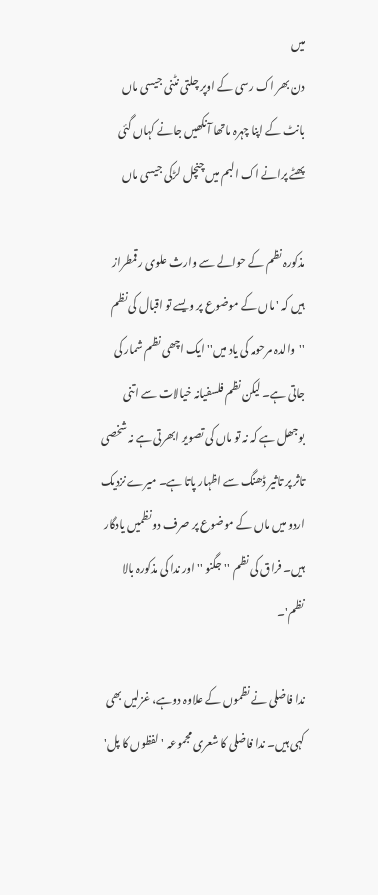میں
دن بھر اک رسی کے اوپر چلتی نٹنی جیسی ماں
بانٹ کے اپنا چہرہ ماتھا آنکھیں جانے کہاں گئی
پھٹے پرانے اک البم میں چنچل لڑکی جیسی ماں

مذکورہ نظم کے حوالے سے وارث علوی رقمطراز ہیں کہ 'ماں کے موضوع پر ویسے تو اقبال کی نظم ''والدہ مرحومہ کی یاد میں'' ایک اچھی نظم شمار کی جاتی ہے۔ لیکن نظم فلسفیانہ خیالات سے اتنی بوجھل ہے کہ نہ تو ماں کی تصویر ابھرتی ہے نہ شخصی تاثر پر تاثیر ڈھنگ سے اظہار پاتا ہے۔ میرے نزدیک اردو میں ماں کے موضوع پر صرف دو نظمیں یادگار ہیں۔ فراق کی نظم ''جگنو '' اور ندا کی مذکورہ بالا نظم'۔

ندا فاضلی نے نظموں کے علاوہ دوہے، غزلیں بھی کہی ہیں۔ ندا فاضلی کا شعری مجموعہ 'لفظوں کا پل'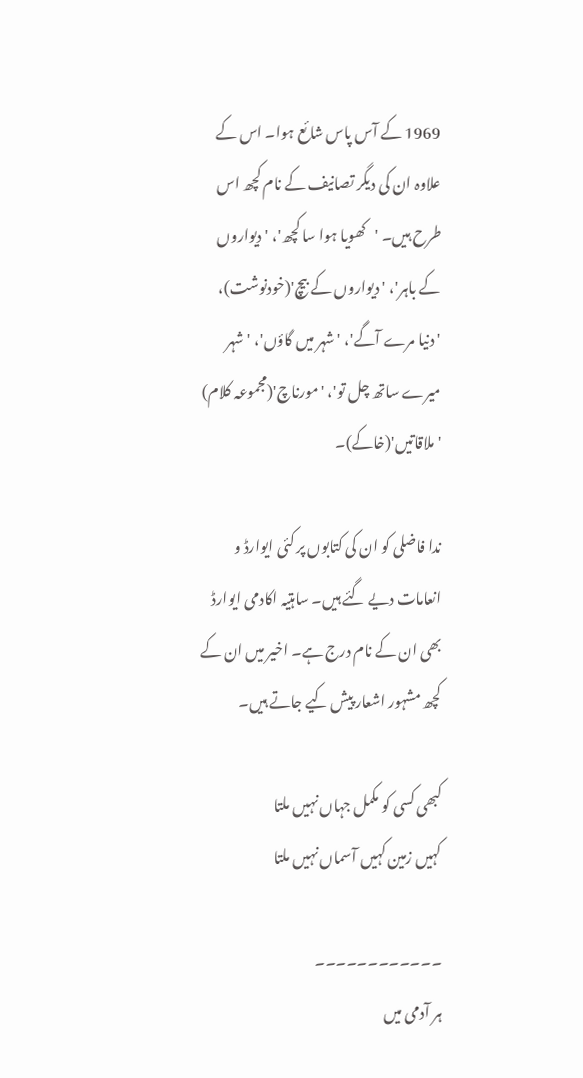1969 کے آس پاس شائع ہوا۔ اس کے علاوہ ان کی دیگر تصانیف کے نام کچھ اس طرح ہیں۔ 'کھویا ہوا سا کچھ'، 'دیواروں کے باہر'، 'دیواروں کے بیچ'(خودنوشت)، 'دنیا مرے آگے'، 'شہر میں گاؤں'، 'شہر میرے ساتھ چل تو'، 'مورناچ'(مجموعہ کلام) 'ملاقاتیں'(خاکے)۔

ندا فاضلی کو ان کی کتابوں پر کئی ایوارڈ و انعامات دیے گئے ہیں۔ ساہتیہ اکادمی ایوارڈ بھی ان کے نام درج ہے۔ اخیر میں ان کے کچھ مشہور اشعار پیش کیے جاتے ہیں۔

کبھی کسی کو مکمل جہاں نہیں ملتا
کہیں زمین کہیں آسماں نہیں ملتا

۔۔۔۔۔۔۔۔۔۔۔۔
ہر آدمی میں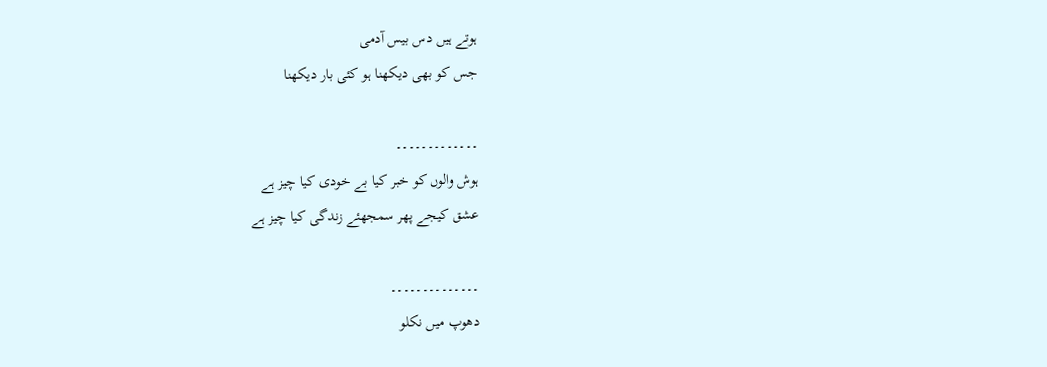ہوتے ہیں دس بیس آدمی
جس کو بھی دیکھنا ہو کئی بار دیکھنا

۔۔۔۔۔۔۔۔۔۔۔۔۔
ہوش والوں کو خبر کیا بے خودی کیا چیز ہے
عشق کیجے پھر سمجھئے زندگی کیا چیز ہے

۔۔۔۔۔۔۔۔۔۔۔۔۔۔
دھوپ میں نکلو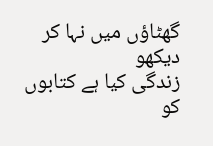گھٹاؤں میں نہا کر دیکھو
زندگی کیا ہے کتابوں کو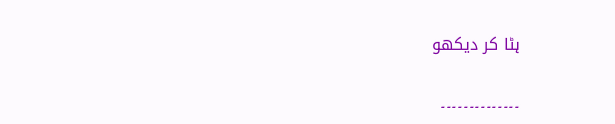ہٹا کر دیکھو

۔۔۔۔۔۔۔۔۔۔۔۔۔۔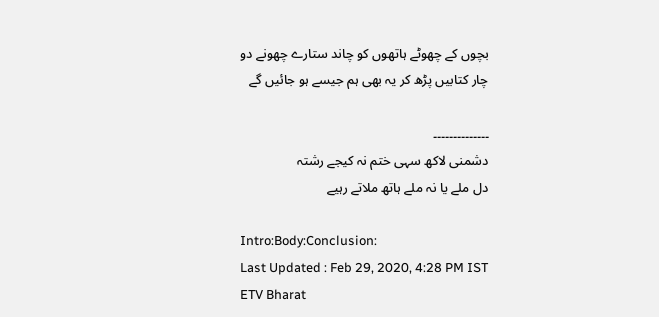بچوں کے چھوٹے ہاتھوں کو چاند ستارے چھونے دو
چار کتابیں پڑھ کر یہ بھی ہم جیسے ہو جائیں گے

۔۔۔۔۔۔۔۔۔۔۔۔۔۔
دشمنی لاکھ سہی ختم نہ کیجے رشتہ
دل ملے یا نہ ملے ہاتھ ملاتے رہیے

Intro:Body:Conclusion:
Last Updated : Feb 29, 2020, 4:28 PM IST
ETV Bharat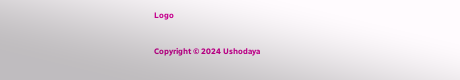Logo

Copyright © 2024 Ushodaya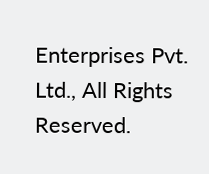Enterprises Pvt. Ltd., All Rights Reserved.